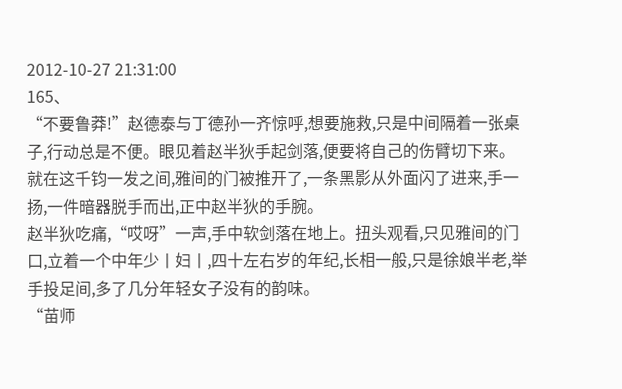2012-10-27 21:31:00
165、
“不要鲁莽!”赵德泰与丁德孙一齐惊呼,想要施救,只是中间隔着一张桌子,行动总是不便。眼见着赵半狄手起剑落,便要将自己的伤臂切下来。
就在这千钧一发之间,雅间的门被推开了,一条黑影从外面闪了进来,手一扬,一件暗器脱手而出,正中赵半狄的手腕。
赵半狄吃痛,“哎呀”一声,手中软剑落在地上。扭头观看,只见雅间的门口,立着一个中年少丨妇丨,四十左右岁的年纪,长相一般,只是徐娘半老,举手投足间,多了几分年轻女子没有的韵味。
“苗师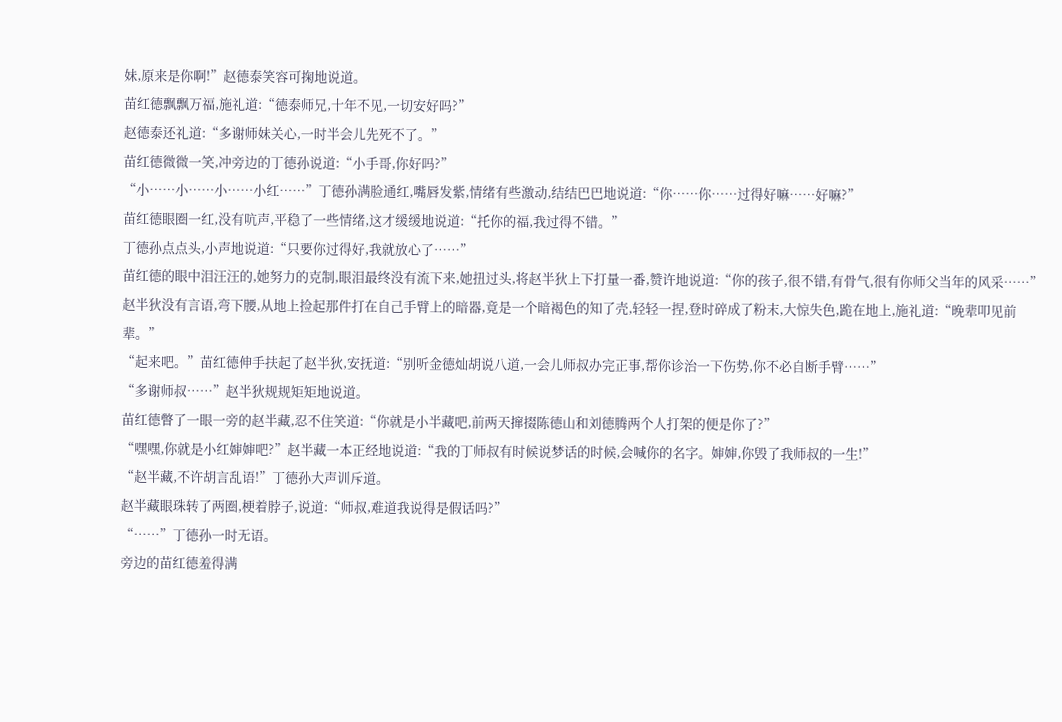妹,原来是你啊!”赵德泰笑容可掬地说道。
苗红德飘飘万福,施礼道:“德泰师兄,十年不见,一切安好吗?”
赵德泰还礼道:“多谢师妹关心,一时半会儿先死不了。”
苗红德微微一笑,冲旁边的丁德孙说道:“小手哥,你好吗?”
“小……小……小……小红……”丁德孙满脸通红,嘴唇发紫,情绪有些激动,结结巴巴地说道:“你……你……过得好嘛……好嘛?”
苗红德眼圈一红,没有吭声,平稳了一些情绪,这才缓缓地说道:“托你的福,我过得不错。”
丁德孙点点头,小声地说道:“只要你过得好,我就放心了……”
苗红德的眼中泪汪汪的,她努力的克制,眼泪最终没有流下来,她扭过头,将赵半狄上下打量一番,赞许地说道:“你的孩子,很不错,有骨气,很有你师父当年的风采……”
赵半狄没有言语,弯下腰,从地上捡起那件打在自己手臂上的暗器,竟是一个暗褐色的知了壳,轻轻一捏,登时碎成了粉末,大惊失色,跪在地上,施礼道:“晚辈叩见前辈。”
“起来吧。”苗红德伸手扶起了赵半狄,安抚道:“别听金德灿胡说八道,一会儿师叔办完正事,帮你诊治一下伤势,你不必自断手臂……”
“多谢师叔……”赵半狄规规矩矩地说道。
苗红德瞥了一眼一旁的赵半藏,忍不住笑道:“你就是小半藏吧,前两天撺掇陈德山和刘德腾两个人打架的便是你了?”
“嘿嘿,你就是小红婶婶吧?”赵半藏一本正经地说道:“我的丁师叔有时候说梦话的时候,会喊你的名字。婶婶,你毁了我师叔的一生!”
“赵半藏,不许胡言乱语!”丁德孙大声训斥道。
赵半藏眼珠转了两圈,梗着脖子,说道:“师叔,难道我说得是假话吗?”
“……”丁德孙一时无语。
旁边的苗红德羞得满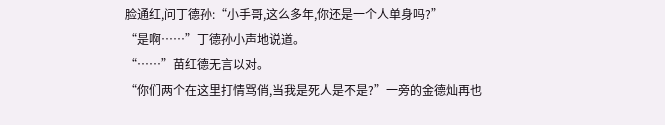脸通红,问丁德孙:“小手哥,这么多年,你还是一个人单身吗?”
“是啊……”丁德孙小声地说道。
“……”苗红德无言以对。
“你们两个在这里打情骂俏,当我是死人是不是?”一旁的金德灿再也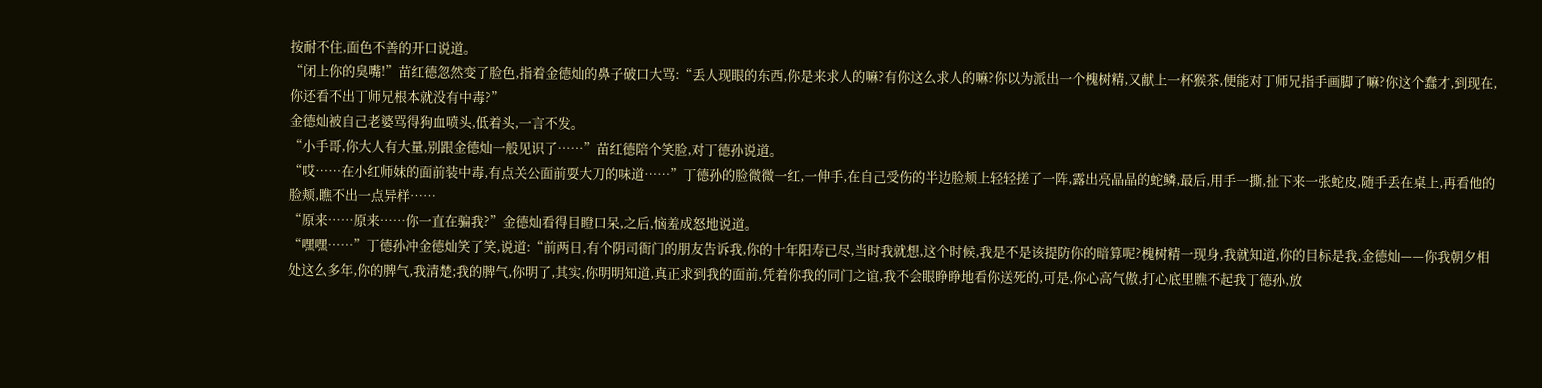按耐不住,面色不善的开口说道。
“闭上你的臭嘴!”苗红德忽然变了脸色,指着金德灿的鼻子破口大骂:“丢人现眼的东西,你是来求人的嘛?有你这么求人的嘛?你以为派出一个槐树精,又献上一杯猴茶,便能对丁师兄指手画脚了嘛?你这个蠢才,到现在,你还看不出丁师兄根本就没有中毒?”
金德灿被自己老婆骂得狗血喷头,低着头,一言不发。
“小手哥,你大人有大量,别跟金德灿一般见识了……”苗红德陪个笑脸,对丁德孙说道。
“哎……在小红师妹的面前装中毒,有点关公面前耍大刀的味道……”丁德孙的脸微微一红,一伸手,在自己受伤的半边脸颊上轻轻搓了一阵,露出亮晶晶的蛇鳞,最后,用手一撕,扯下来一张蛇皮,随手丢在桌上,再看他的脸颊,瞧不出一点异样……
“原来……原来……你一直在骗我?”金德灿看得目瞪口呆,之后,恼羞成怒地说道。
“嘿嘿……”丁德孙冲金德灿笑了笑,说道:“前两日,有个阴司衙门的朋友告诉我,你的十年阳寿已尽,当时我就想,这个时候,我是不是该提防你的暗算呢?槐树精一现身,我就知道,你的目标是我,金德灿——你我朝夕相处这么多年,你的脾气,我清楚;我的脾气,你明了,其实,你明明知道,真正求到我的面前,凭着你我的同门之谊,我不会眼睁睁地看你送死的,可是,你心高气傲,打心底里瞧不起我丁德孙,放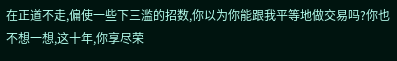在正道不走,偏使一些下三滥的招数,你以为你能跟我平等地做交易吗?你也不想一想,这十年,你享尽荣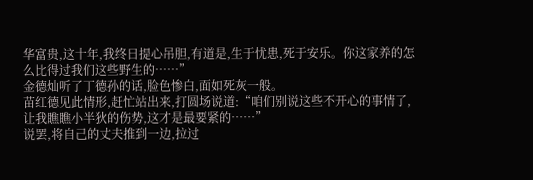华富贵,这十年,我终日提心吊胆,有道是,生于忧患,死于安乐。你这家养的怎么比得过我们这些野生的……”
金德灿听了丁德孙的话,脸色惨白,面如死灰一般。
苗红德见此情形,赶忙站出来,打圆场说道:“咱们别说这些不开心的事情了,让我瞧瞧小半狄的伤势,这才是最要紧的……”
说罢,将自己的丈夫推到一边,拉过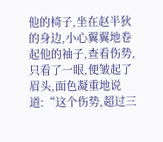他的椅子,坐在赵半狄的身边,小心翼翼地卷起他的袖子,查看伤势,只看了一眼,便皱起了眉头,面色凝重地说道:“这个伤势,超过三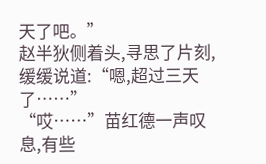天了吧。”
赵半狄侧着头,寻思了片刻,缓缓说道:“嗯,超过三天了……”
“哎……”苗红德一声叹息,有些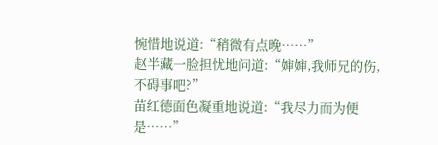惋惜地说道:“稍微有点晚……”
赵半藏一脸担忧地问道:“婶婶,我师兄的伤,不碍事吧?”
苗红德面色凝重地说道:“我尽力而为便是……”